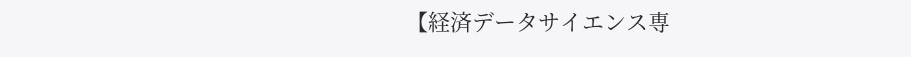【経済データサイエンス専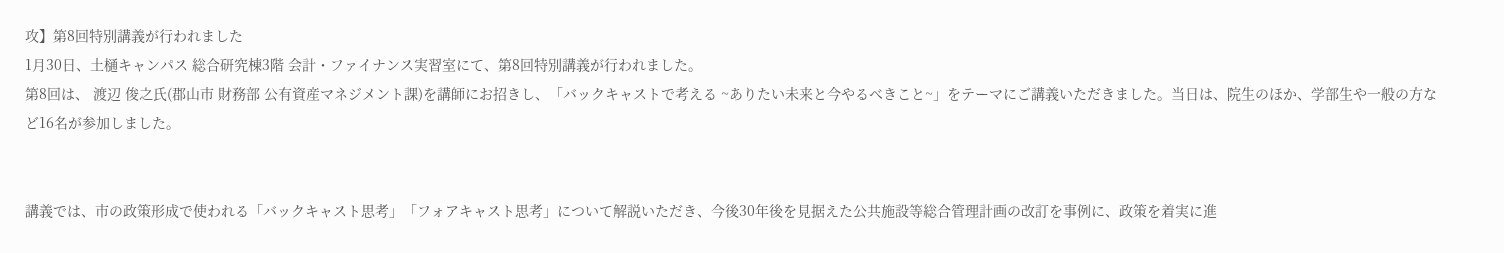攻】第8回特別講義が行われました
1月30日、土樋キャンパス 総合研究棟3階 会計・ファイナンス実習室にて、第8回特別講義が行われました。
第8回は、 渡辺 俊之氏(郡山市 財務部 公有資産マネジメント課)を講師にお招きし、「バックキャストで考える ~ありたい未来と今やるべきこと~」をテーマにご講義いただきました。当日は、院生のほか、学部生や一般の方など16名が参加しました。


講義では、市の政策形成で使われる「バックキャスト思考」「フォアキャスト思考」について解説いただき、今後30年後を見据えた公共施設等総合管理計画の改訂を事例に、政策を着実に進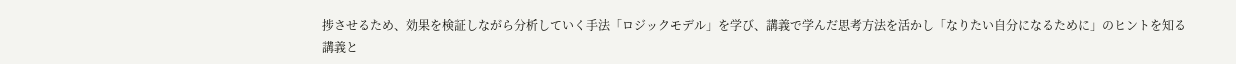捗させるため、効果を検証しながら分析していく手法「ロジックモデル」を学び、講義で学んだ思考方法を活かし「なりたい自分になるために」のヒントを知る講義と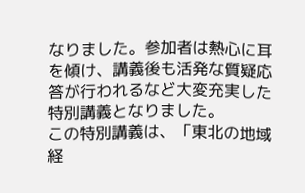なりました。参加者は熱心に耳を傾け、講義後も活発な質疑応答が行われるなど大変充実した特別講義となりました。
この特別講義は、「東北の地域経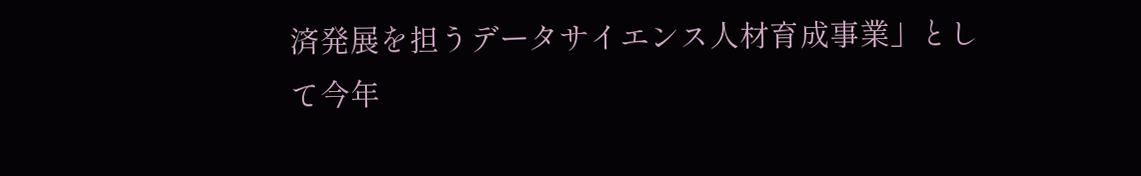済発展を担うデータサイエンス人材育成事業」として今年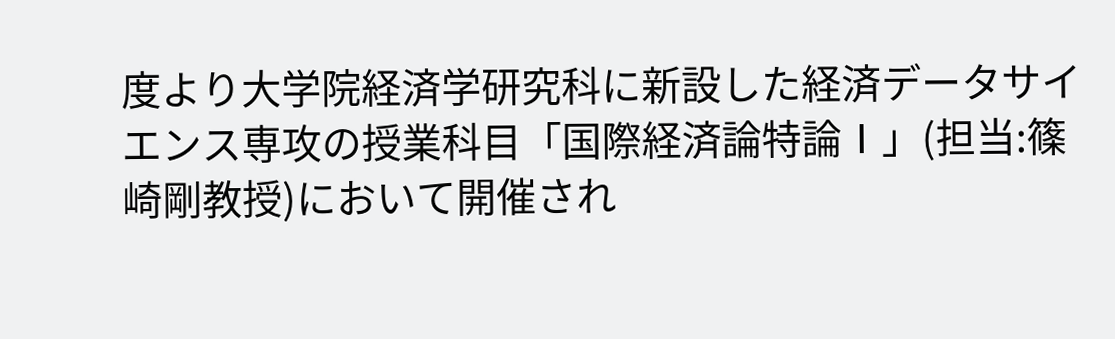度より大学院経済学研究科に新設した経済データサイエンス専攻の授業科目「国際経済論特論Ⅰ」(担当:篠崎剛教授)において開催され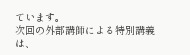ています。
次回の外部講師による特別講義は、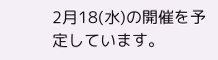2月18(水)の開催を予定しています。